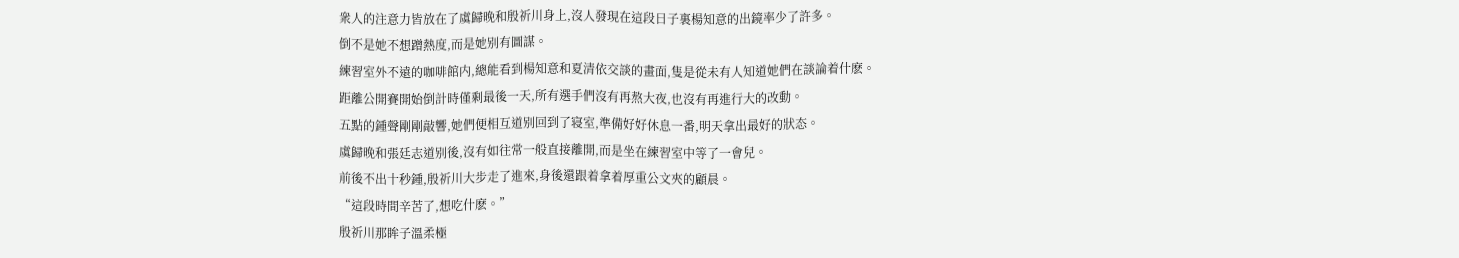衆人的注意力皆放在了虞歸晚和殷祈川身上,沒人發現在這段日子裏楊知意的出鏡率少了許多。
倒不是她不想蹭熱度,而是她别有圖謀。
練習室外不遠的咖啡館内,總能看到楊知意和夏清依交談的畫面,隻是從未有人知道她們在談論着什麽。
距離公開賽開始倒計時僅剩最後一天,所有選手們沒有再熬大夜,也沒有再進行大的改動。
五點的鍾聲剛剛敲響,她們便相互道别回到了寝室,準備好好休息一番,明天拿出最好的狀态。
虞歸晚和張廷志道别後,沒有如往常一般直接離開,而是坐在練習室中等了一會兒。
前後不出十秒鍾,殷祈川大步走了進來,身後還跟着拿着厚重公文夾的顧晨。
“這段時間辛苦了,想吃什麽。”
殷祈川那眸子溫柔極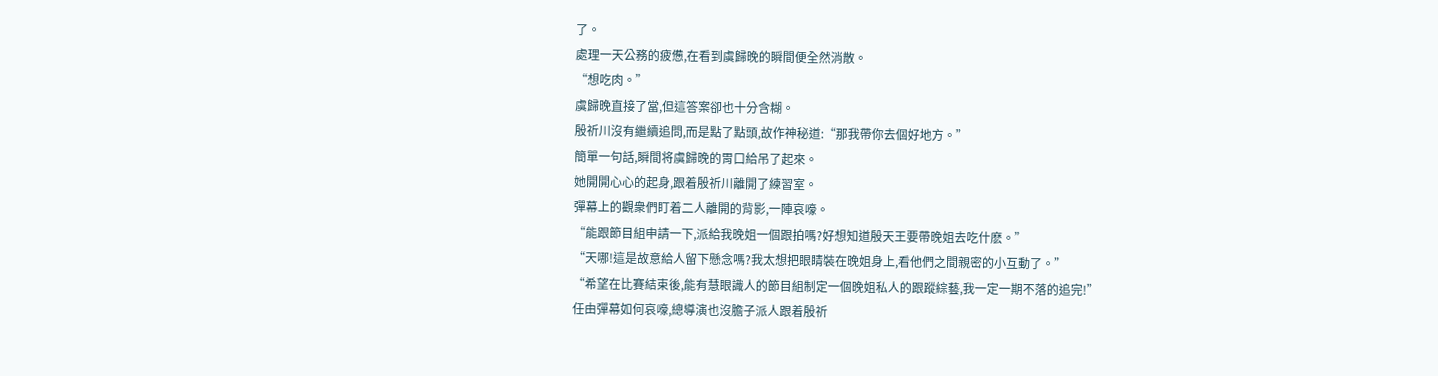了。
處理一天公務的疲憊,在看到虞歸晚的瞬間便全然消散。
“想吃肉。”
虞歸晚直接了當,但這答案卻也十分含糊。
殷祈川沒有繼續追問,而是點了點頭,故作神秘道:“那我帶你去個好地方。”
簡單一句話,瞬間将虞歸晚的胃口給吊了起來。
她開開心心的起身,跟着殷祈川離開了練習室。
彈幕上的觀衆們盯着二人離開的背影,一陣哀嚎。
“能跟節目組申請一下,派給我晚姐一個跟拍嗎?好想知道殷天王要帶晚姐去吃什麽。”
“天哪!這是故意給人留下懸念嗎?我太想把眼睛裝在晚姐身上,看他們之間親密的小互動了。”
“希望在比賽結束後,能有慧眼識人的節目組制定一個晚姐私人的跟蹤綜藝,我一定一期不落的追完!”
任由彈幕如何哀嚎,總導演也沒膽子派人跟着殷祈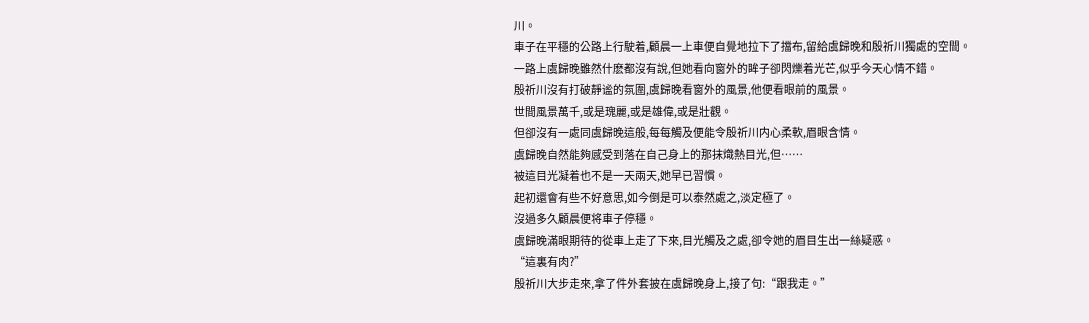川。
車子在平穩的公路上行駛着,顧晨一上車便自覺地拉下了擋布,留給虞歸晚和殷祈川獨處的空間。
一路上虞歸晚雖然什麽都沒有說,但她看向窗外的眸子卻閃爍着光芒,似乎今天心情不錯。
殷祈川沒有打破靜谧的氛圍,虞歸晚看窗外的風景,他便看眼前的風景。
世間風景萬千,或是瑰麗,或是雄偉,或是壯觀。
但卻沒有一處同虞歸晚這般,每每觸及便能令殷祈川内心柔軟,眉眼含情。
虞歸晚自然能夠感受到落在自己身上的那抹熾熱目光,但……
被這目光凝着也不是一天兩天,她早已習慣。
起初還會有些不好意思,如今倒是可以泰然處之,淡定極了。
沒過多久顧晨便将車子停穩。
虞歸晚滿眼期待的從車上走了下來,目光觸及之處,卻令她的眉目生出一絲疑惑。
“這裏有肉?”
殷祈川大步走來,拿了件外套披在虞歸晚身上,接了句:“跟我走。”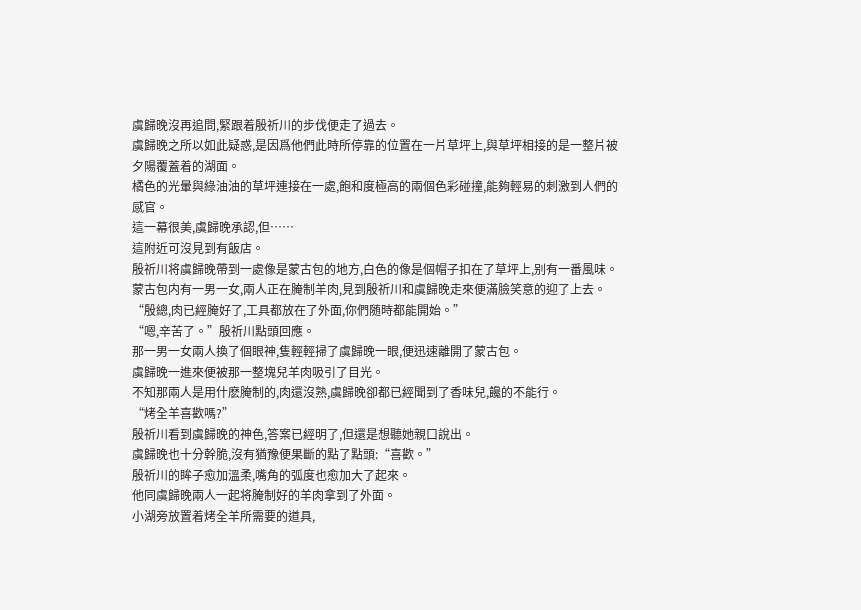虞歸晚沒再追問,緊跟着殷祈川的步伐便走了過去。
虞歸晚之所以如此疑惑,是因爲他們此時所停靠的位置在一片草坪上,與草坪相接的是一整片被夕陽覆蓋着的湖面。
橘色的光暈與綠油油的草坪連接在一處,飽和度極高的兩個色彩碰撞,能夠輕易的刺激到人們的感官。
這一幕很美,虞歸晚承認,但……
這附近可沒見到有飯店。
殷祈川将虞歸晚帶到一處像是蒙古包的地方,白色的像是個帽子扣在了草坪上,别有一番風味。
蒙古包内有一男一女,兩人正在腌制羊肉,見到殷祈川和虞歸晚走來便滿臉笑意的迎了上去。
“殷總,肉已經腌好了,工具都放在了外面,你們随時都能開始。”
“嗯,辛苦了。”殷祈川點頭回應。
那一男一女兩人換了個眼神,隻輕輕掃了虞歸晚一眼,便迅速離開了蒙古包。
虞歸晚一進來便被那一整塊兒羊肉吸引了目光。
不知那兩人是用什麽腌制的,肉還沒熟,虞歸晚卻都已經聞到了香味兒,饞的不能行。
“烤全羊喜歡嗎?”
殷祈川看到虞歸晚的神色,答案已經明了,但還是想聽她親口說出。
虞歸晚也十分幹脆,沒有猶豫便果斷的點了點頭:“喜歡。”
殷祈川的眸子愈加溫柔,嘴角的弧度也愈加大了起來。
他同虞歸晚兩人一起将腌制好的羊肉拿到了外面。
小湖旁放置着烤全羊所需要的道具,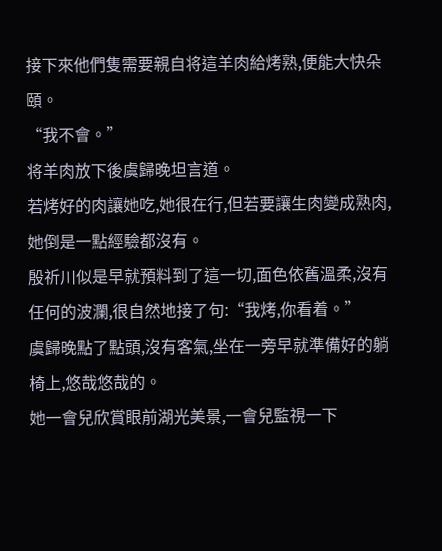接下來他們隻需要親自将這羊肉給烤熟,便能大快朵頤。
“我不會。”
将羊肉放下後虞歸晚坦言道。
若烤好的肉讓她吃,她很在行,但若要讓生肉變成熟肉,她倒是一點經驗都沒有。
殷祈川似是早就預料到了這一切,面色依舊溫柔,沒有任何的波瀾,很自然地接了句:“我烤,你看着。”
虞歸晚點了點頭,沒有客氣,坐在一旁早就準備好的躺椅上,悠哉悠哉的。
她一會兒欣賞眼前湖光美景,一會兒監視一下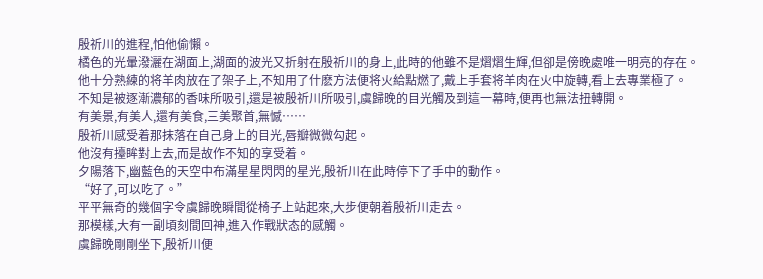殷祈川的進程,怕他偷懶。
橘色的光暈潑灑在湖面上,湖面的波光又折射在殷祈川的身上,此時的他雖不是熠熠生輝,但卻是傍晚處唯一明亮的存在。
他十分熟練的将羊肉放在了架子上,不知用了什麽方法便将火給點燃了,戴上手套将羊肉在火中旋轉,看上去專業極了。
不知是被逐漸濃郁的香味所吸引,還是被殷祈川所吸引,虞歸晚的目光觸及到這一幕時,便再也無法扭轉開。
有美景,有美人,還有美食,三美聚首,無憾……
殷祈川感受着那抹落在自己身上的目光,唇瓣微微勾起。
他沒有擡眸對上去,而是故作不知的享受着。
夕陽落下,幽藍色的天空中布滿星星閃閃的星光,殷祈川在此時停下了手中的動作。
“好了,可以吃了。”
平平無奇的幾個字令虞歸晚瞬間從椅子上站起來,大步便朝着殷祈川走去。
那模樣,大有一副頃刻間回神,進入作戰狀态的感觸。
虞歸晚剛剛坐下,殷祈川便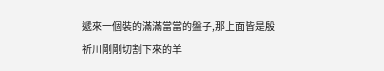遞來一個裝的滿滿當當的盤子,那上面皆是殷祈川剛剛切割下來的羊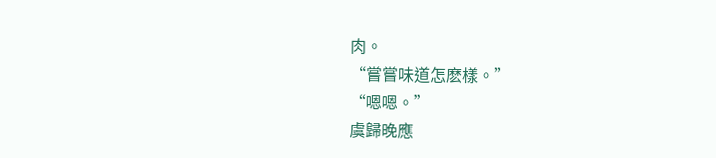肉。
“嘗嘗味道怎麽樣。”
“嗯嗯。”
虞歸晚應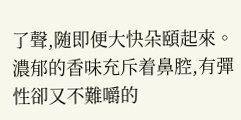了聲,随即便大快朵頤起來。
濃郁的香味充斥着鼻腔,有彈性卻又不難嚼的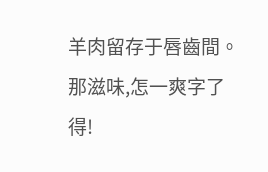羊肉留存于唇齒間。
那滋味,怎一爽字了得!